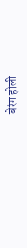बेरंग होली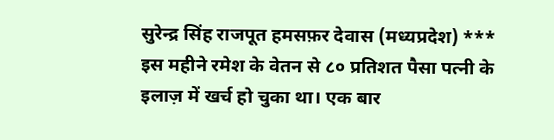सुरेन्द्र सिंह राजपूत हमसफ़र देवास (मध्यप्रदेश) *** इस महीने रमेश के वेतन से ८० प्रतिशत पैसा पत्नी के इलाज़ में खर्च हो चुका था। एक बार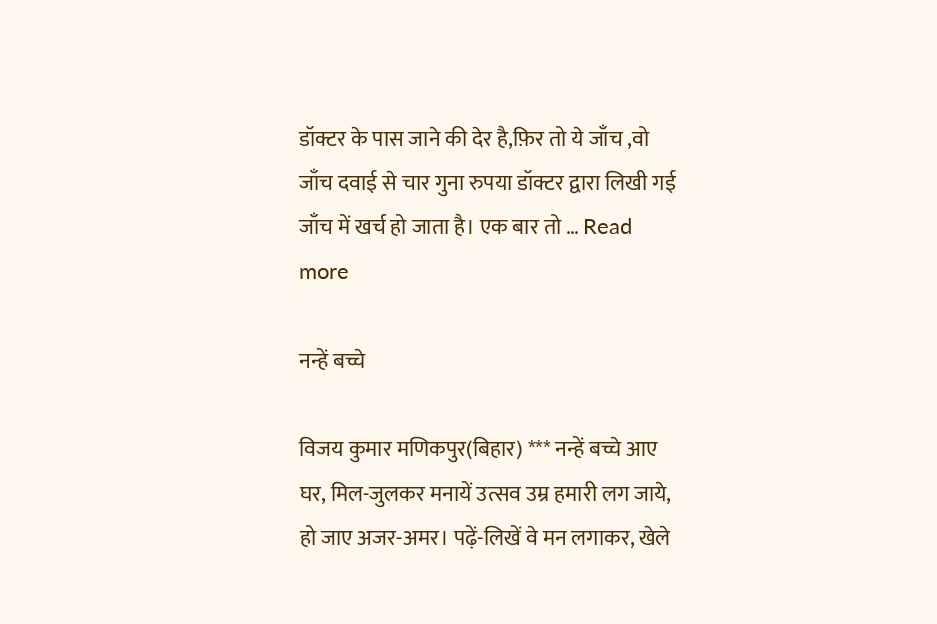डॉक्टर के पास जाने की देर है,फ़िर तो ये जाँच ,वो जाँच दवाई से चार गुना रुपया डॉक्टर द्वारा लिखी गई जाँच में खर्च हो जाता है। एक बार तो … Read more

नन्हें बच्चे

विजय कुमार मणिकपुर(बिहार) *** नन्हें बच्चे आए घर, मिल-जुलकर मनायें उत्सव उम्र हमारी लग जाये, हो जाए अजर-अमर। पढ़ें-लिखें वे मन लगाकर, खेले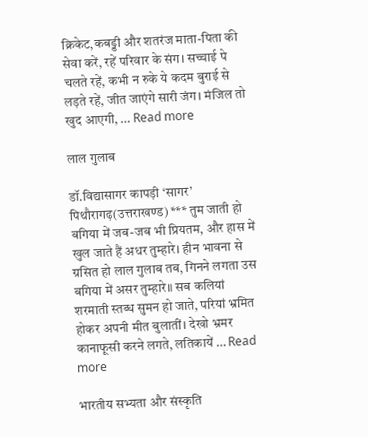क्रिकेट,कबड्डी और शतरंज माता-पिता की सेवा करें, रहें परिवार के संग। सच्चाई पे चलते रहें, कभी न रुके ये कदम बुराई से लड़ते रहें, जीत जाएंगे सारी जंग। मंजिल तो खुद आएगी, … Read more

लाल गुलाब

डॉ.विद्यासागर कापड़ी ‘सागर’ पिथौरागढ़(उत्तराखण्ड) *** तुम जाती हो बगिया में जब-जब भी प्रियतम, और हास में खुल जाते हैं अधर तुम्हारे। हीन भावना से ग्रसित हो लाल गुलाब तब, गिनने लगता उस बगिया में असर तुम्हारे॥ सब कलियां शरमाती स्तब्ध सुमन हो जाते, परियां भ्रमित होकर अपनी मीत बुलातीं। देखो भ्रमर कानाफूसी करने लगते, लतिकायें … Read more

भारतीय सभ्यता और संस्कृति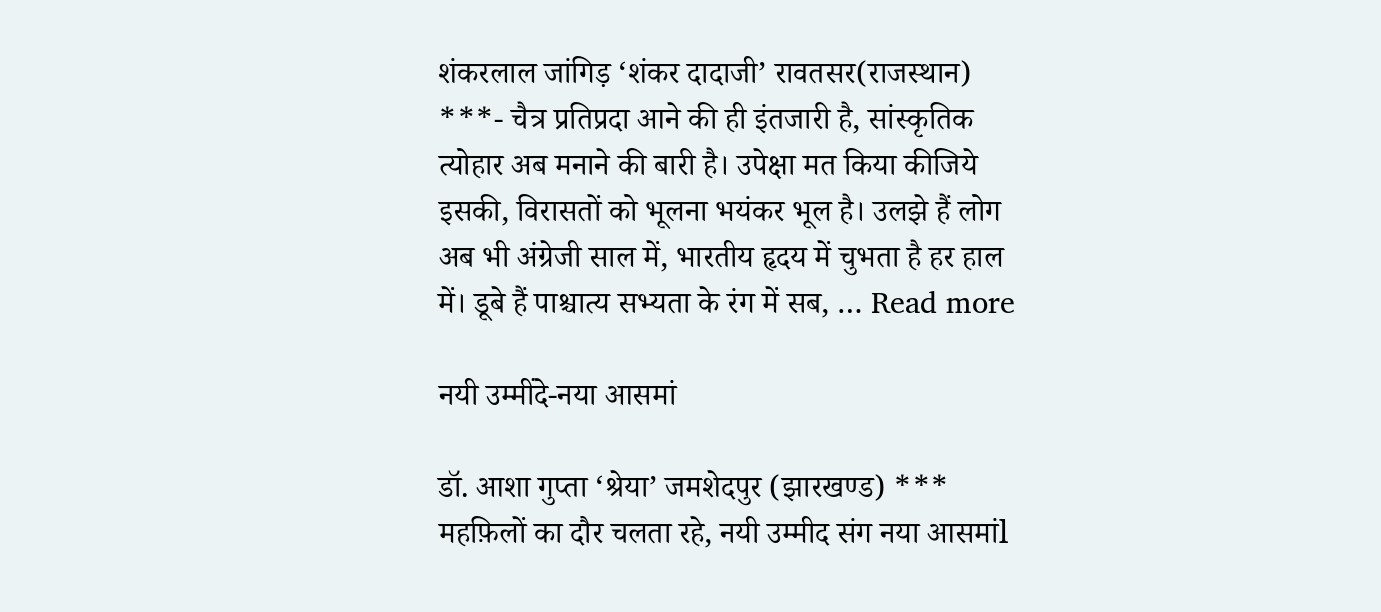शंकरलाल जांगिड़ ‘शंकर दादाजी’ रावतसर(राजस्थान)  ***- चैत्र प्रतिप्रदा आने की ही इंतजारी है, सांस्कृतिक त्योहार अब मनाने की बारी है। उपेक्षा मत किया कीजिये इसकी, विरासतों को भूलना भयंकर भूल है। उलझे हैं लोग अब भी अंग्रेजी साल में, भारतीय हृदय में चुभता है हर हाल में। डूबे हैं पाश्चात्य सभ्यता के रंग में सब, … Read more

नयी उम्मींदे-नया आसमां

डॉ. आशा गुप्ता ‘श्रेया’ जमशेदपुर (झारखण्ड) *** महफ़िलों का दौर चलता रहे, नयी उम्मीद संग नया आसमांl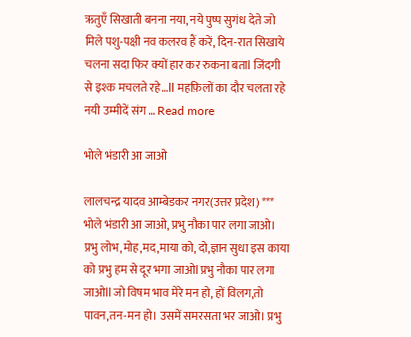ऋतुएँ सिखाती बनना नया, नये पुष्प सुगंध देते जो मिले पशु-पक्षी नव कलरव हैं करें, दिन-रात सिखाये चलना सदा फिर क्यों हार कर रुकना बताl जिंदगी से इश्क मचलते रहे…ll महफ़िलों का दौर चलता रहे नयी उम्मीदें संग … Read more

भोले भंडारी आ जाओ

लालचन्द्र यादव आम्बेडकर नगर(उत्तर प्रदेश) *** भोले भंडारी आ जाओ, प्रभु नौका पार लगा जाओ। प्रभु लोभ,मोह,मद,माया को, दो,ज्ञान सुधा इस काया को प्रभु हम से दूर भगा जाओl प्रभु नौका पार लगा जाओll जो विषम भाव मेरे मन हो, हों विलग,तो पावन,तन-मन हो। उसमें समरसता भर जाओ। प्रभु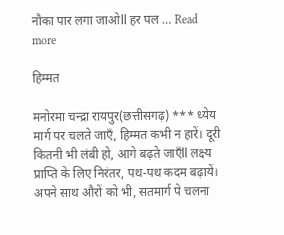नौका पार लगा जाओll हर पल … Read more

हिम्मत

मनोरमा चन्द्रा रायपुर(छत्तीसगढ़) *** ध्येय मार्ग पर चलते जाएँ, हिम्मत कभी न हारें। दूरी कितनी भी लंबी हो, आगे बढ़ते जाएँll लक्ष्य प्राप्ति के लिए निरंतर, पथ-पथ कदम बढ़ायें। अपने साथ औरों को भी, सतमार्ग पे चलना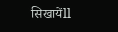सिखायेंll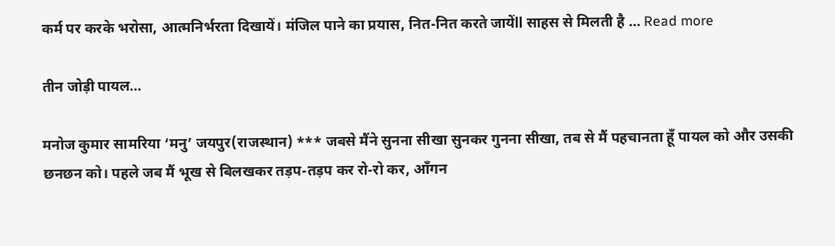कर्म पर करके भरोसा, आत्मनिर्भरता दिखायें। मंजिल पाने का प्रयास, नित-नित करते जायेंll साहस से मिलती है … Read more

तीन जोड़ी पायल…

मनोज कुमार सामरिया ‘मनु’ जयपुर(राजस्थान) *** जबसे मैंने सुनना सीखा सुनकर गुनना सीखा, तब से मैं पहचानता हूँ पायल को और उसकी छनछन को। पहले जब मैं भूख से बिलखकर तड़प-तड़प कर रो-रो कर, आँगन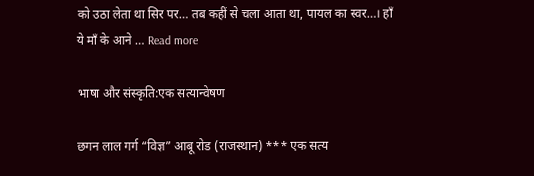को उठा लेता था सिर पर… तब कहीं से चला आता था, पायल का स्वर…। हाँ ये माँ के आने … Read more

भाषा और संस्कृति:एक सत्यान्वेषण

छगन लाल गर्ग “विज्ञ” आबू रोड (राजस्थान) *** एक सत्य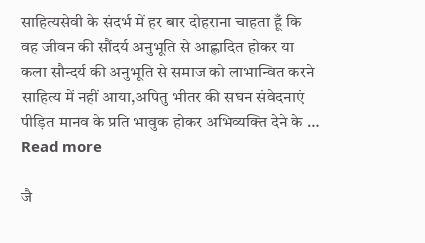साहित्यसेवी के संदर्भ में हर बार दोहराना चाहता हूँ कि वह जीवन की सौंदर्य अनुभूति से आह्लादित होकर या कला सौन्दर्य की अनुभूति से समाज को लाभान्वित करने साहित्य में नहीं आया,अपितु भीतर की सघन संवेदनाएं पीड़ित मानव के प्रति भावुक होकर अभिव्यक्ति देने के … Read more

जै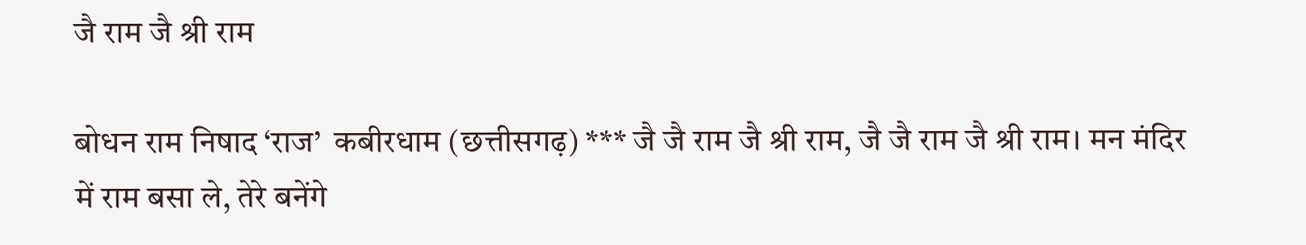जै राम जै श्री राम

बोधन राम निषाद ‘राज’  कबीरधाम (छत्तीसगढ़) *** जै जै राम जै श्री राम, जै जै राम जै श्री राम। मन मंदिर में राम बसा ले, तेरे बनेंगे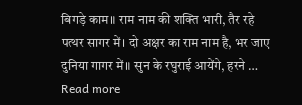बिगड़े काम॥ राम नाम की शक्ति भारी, तैर रहे पत्थर सागर में। दो अक्षर का राम नाम है, भर जाए दुनिया गागर में॥ सुन के रघुराई आयेंगे, हरने … Read more